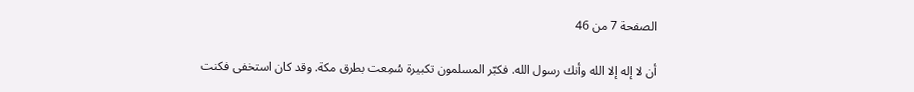الصفحة 7 من 46

أن لا إله إلا الله وأنك رسول الله. فكبّر المسلمون تكبيرة سُمِعت بطرق مكة. وقد كان استخفى فكنت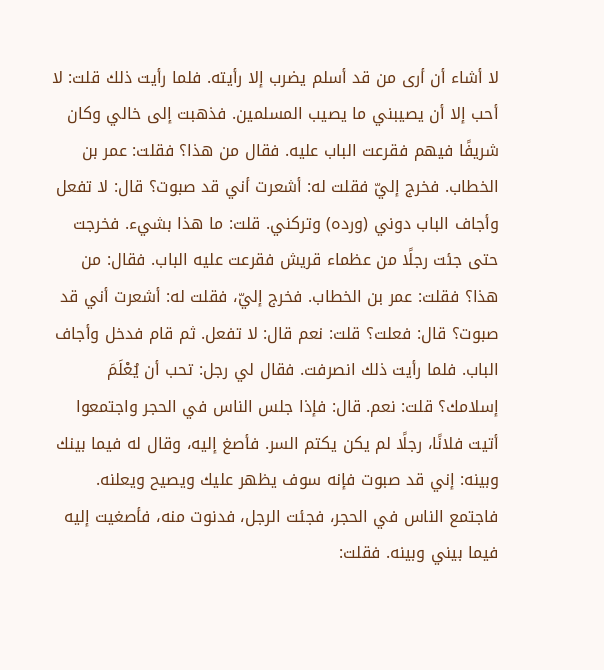لا أشاء أن أرى من قد أسلم يضرب إلا رأيته. فلما رأيت ذلك قلت: لا أحب إلا أن يصيبني ما يصيب المسلمين. فذهبت إلى خالي وكان شريفًا فيهم فقرعت الباب عليه. فقال من هذا؟ فقلت: عمر بن الخطاب. فخرج إليّ فقلت له: أشعرت أني قد صبوت؟ قال: لا تفعل وأجاف الباب دوني (ورده) وتركني. قلت: ما هذا بشيء. فخرجت حتى جئت رجلًا من عظماء قريش فقرعت عليه الباب. فقال: من هذا؟ فقلت: عمر بن الخطاب. فخرج إليّ، فقلت له: أشعرت أني قد صبوت؟ قال: فعلت؟ قلت: نعم قال: لا تفعل. ثم قام فدخل وأجاف الباب. فلما رأيت ذلك انصرفت. فقال لي رجل: تحب أن يُعْلَمَ إسلامك؟ قلت: نعم. قال: فإذا جلس الناس في الحجر واجتمعوا أتيت فلانًا، رجلًا لم يكن يكتم السر. فأصغ إليه، وقال له فيما بينك وبينه: إني قد صبوت فإنه سوف يظهر عليك ويصيح ويعلنه. فاجتمع الناس في الحجر، فجئت الرجل، فدنوت منه، فأصغيت إليه فيما بيني وبينه. فقلت: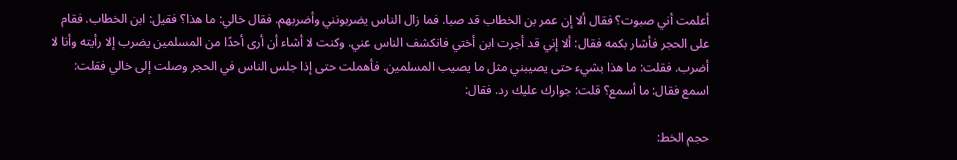أعلمت أني صبوت؟ فقال ألا إن عمر بن الخطاب قد صبا. فما زال الناس يضربونني وأضربهم. فقال خالي: ما هذا؟ فقيل: ابن الخطاب. فقام على الحجر فأشار بكمه فقال: ألا إني قد أجرت ابن أختي فانكشف الناس عني. وكنت لا أشاء أن أرى أحدًا من المسلمين يضرب إلا رأيته وأنا لا أضرب. فقلت: ما هذا بشيء حتى يصيبني مثل ما يصيب المسلمين. فأهملت حتى إذا جلس الناس في الحجر وصلت إلى خالي فقلت: اسمع فقال: ما أسمع؟ قلت: جوارك عليك رد. فقال:

حجم الخط: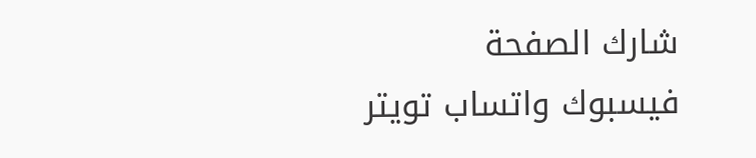شارك الصفحة
فيسبوك واتساب تويتر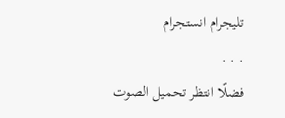تليجرام انستجرام
. . .
فضلًا انتظر تحميل الصوت